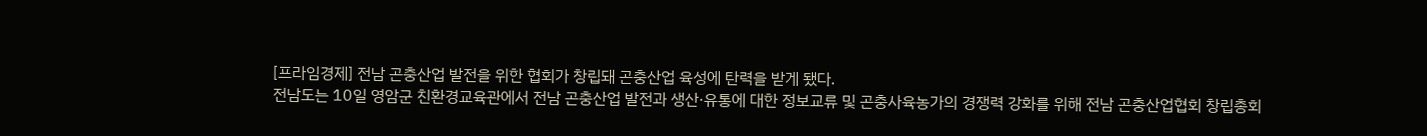[프라임경제] 전남 곤충산업 발전을 위한 협회가 창립돼 곤충산업 육성에 탄력을 받게 됐다.
전남도는 10일 영암군 친환경교육관에서 전남 곤충산업 발전과 생산·유통에 대한 정보교류 및 곤충사육농가의 경쟁력 강화를 위해 전남 곤충산업협회 창립총회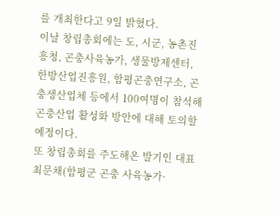를 개최한다고 9일 밝혔다.
이날 창립총회에는 도, 시군, 농촌진흥청, 곤충사육농가, 생물방제센터, 한방산업진흥원, 함평곤충연구소, 곤충생산업체 등에서 100여명이 참석해 곤충산업 활성화 방안에 대해 토의할 예정이다.
또 창립총회를 주도해온 발기인 대표 최문채(함평군 곤충 사육농가·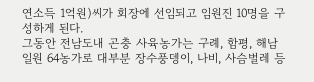연소득 1억원)씨가 회장에 선임되고 임원진 10명을 구성하게 된다.
그동안 전남도내 곤충 사육농가는 구례, 함평, 해남 일원 64농가로 대부분 장수풍뎅이, 나비, 사슴벌레 등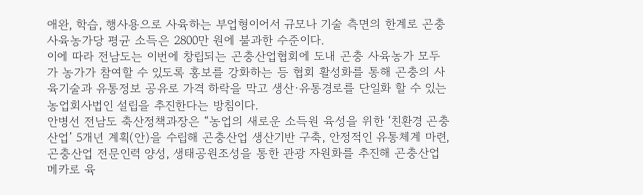애완, 학습, 행사용으로 사육하는 부업형이어서 규모나 기술 측면의 한계로 곤충 사육농가당 평균 소득은 2800만 원에 불과한 수준이다.
이에 따라 전남도는 이번에 창립되는 곤충산업협회에 도내 곤충 사육농가 모두가 농가가 참여할 수 있도록 홍보를 강화하는 등 협회 활성화를 통해 곤충의 사육기술과 유통정보 공유로 가격 하락을 막고 생산·유통경로를 단일화 할 수 있는 농업회사법인 설립을 추진한다는 방침이다.
안병선 전남도 축산정책과장은 “농업의 새로운 소득원 육성을 위한 ‘친환경 곤충산업’ 5개년 계획(안)을 수립해 곤충산업 생산기반 구축, 안정적인 유통체계 마련, 곤충산업 전문인력 양성, 생태공원조성을 통한 관광 자원화를 추진해 곤충산업 메카로 육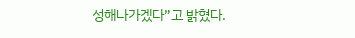성해나가겠다”고 밝혔다.